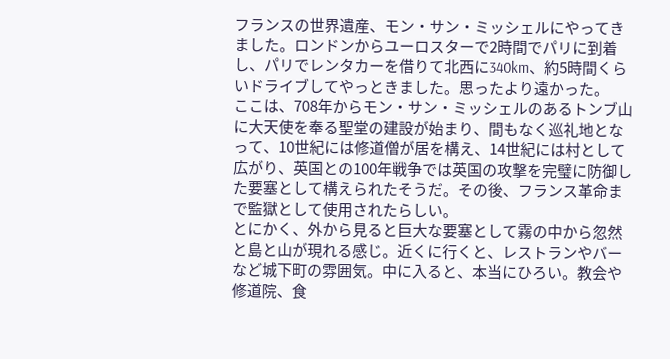フランスの世界遺産、モン・サン・ミッシェルにやってきました。ロンドンからユーロスターで2時間でパリに到着し、パリでレンタカーを借りて北西に340km、約5時間くらいドライブしてやっときました。思ったより遠かった。
ここは、708年からモン・サン・ミッシェルのあるトンブ山に大天使を奉る聖堂の建設が始まり、間もなく巡礼地となって、10世紀には修道僧が居を構え、14世紀には村として広がり、英国との100年戦争では英国の攻撃を完璧に防御した要塞として構えられたそうだ。その後、フランス革命まで監獄として使用されたらしい。
とにかく、外から見ると巨大な要塞として霧の中から忽然と島と山が現れる感じ。近くに行くと、レストランやバーなど城下町の雰囲気。中に入ると、本当にひろい。教会や修道院、食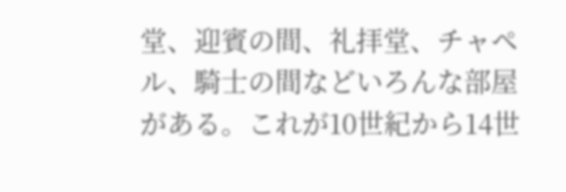堂、迎賓の間、礼拝堂、チャペル、騎士の間などいろんな部屋がある。これが10世紀から14世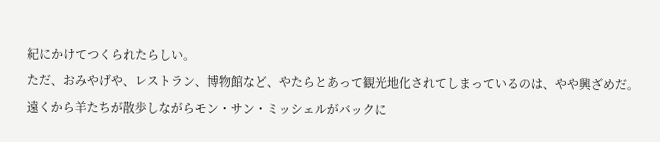紀にかけてつくられたらしい。
ただ、おみやげや、レストラン、博物館など、やたらとあって観光地化されてしまっているのは、やや興ざめだ。
遠くから羊たちが散歩しながらモン・サン・ミッシェルがバックに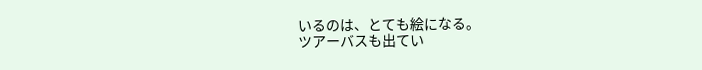いるのは、とても絵になる。
ツアーバスも出てい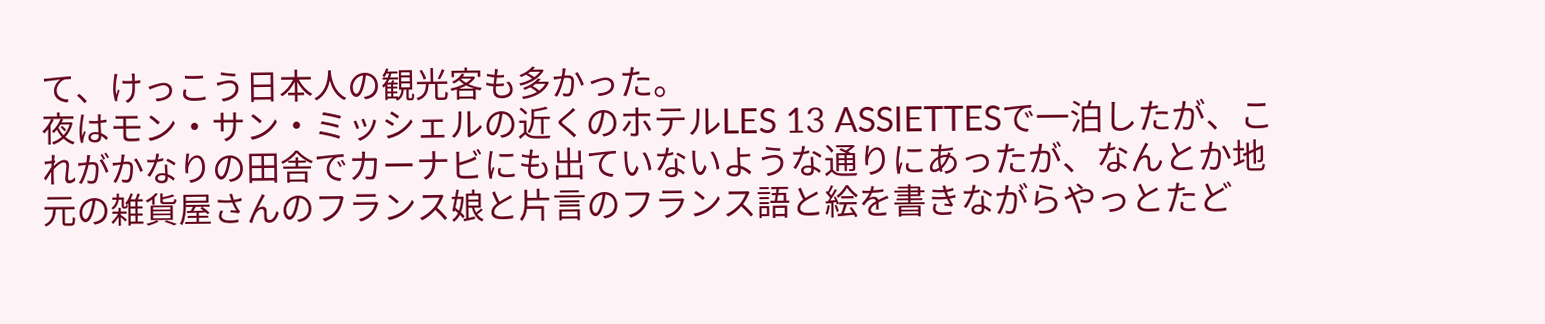て、けっこう日本人の観光客も多かった。
夜はモン・サン・ミッシェルの近くのホテルLES 13 ASSIETTESで一泊したが、これがかなりの田舎でカーナビにも出ていないような通りにあったが、なんとか地元の雑貨屋さんのフランス娘と片言のフランス語と絵を書きながらやっとたど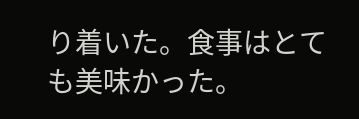り着いた。食事はとても美味かった。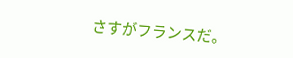さすがフランスだ。